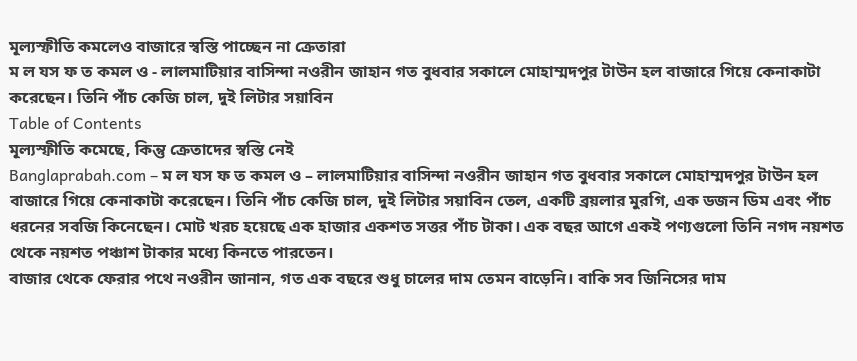মূল্যস্ফীতি কমলেও বাজারে স্বস্তি পাচ্ছেন না ক্রেতারা
ম ল যস ফ ত কমল ও - লালমাটিয়ার বাসিন্দা নওরীন জাহান গত বুধবার সকালে মোহাম্মদপুর টাউন হল বাজারে গিয়ে কেনাকাটা করেছেন। তিনি পাঁচ কেজি চাল, দুই লিটার সয়াবিন
Table of Contents
মূল্যস্ফীতি কমেছে, কিন্তু ক্রেতাদের স্বস্তি নেই
Banglaprabah.com – ম ল যস ফ ত কমল ও – লালমাটিয়ার বাসিন্দা নওরীন জাহান গত বুধবার সকালে মোহাম্মদপুর টাউন হল বাজারে গিয়ে কেনাকাটা করেছেন। তিনি পাঁচ কেজি চাল, দুই লিটার সয়াবিন তেল, একটি ব্রয়লার মুরগি, এক ডজন ডিম এবং পাঁচ ধরনের সবজি কিনেছেন। মোট খরচ হয়েছে এক হাজার একশত সত্তর পাঁচ টাকা। এক বছর আগে একই পণ্যগুলো তিনি নগদ নয়শত থেকে নয়শত পঞ্চাশ টাকার মধ্যে কিনতে পারতেন।
বাজার থেকে ফেরার পথে নওরীন জানান, গত এক বছরে শুধু চালের দাম তেমন বাড়েনি। বাকি সব জিনিসের দাম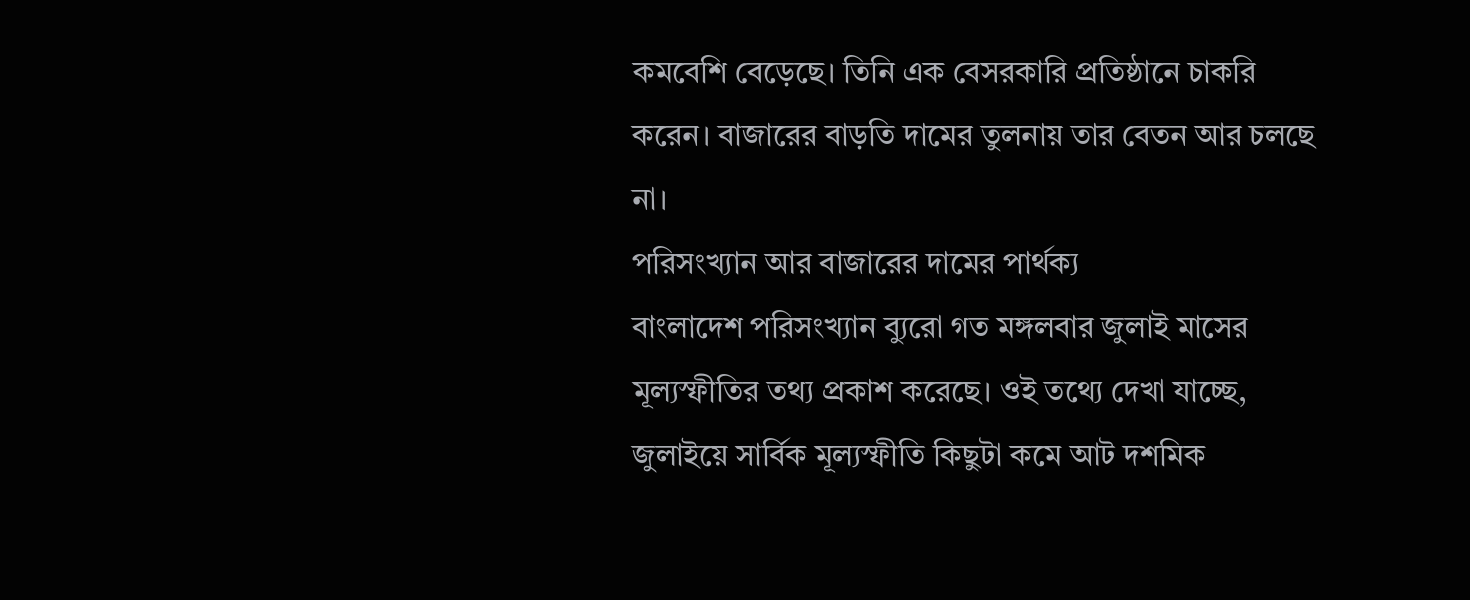কমবেশি বেড়েছে। তিনি এক বেসরকারি প্রতিষ্ঠানে চাকরি করেন। বাজারের বাড়তি দামের তুলনায় তার বেতন আর চলছে না।
পরিসংখ্যান আর বাজারের দামের পার্থক্য
বাংলাদেশ পরিসংখ্যান ব্যুরো গত মঙ্গলবার জুলাই মাসের মূল্যস্ফীতির তথ্য প্রকাশ করেছে। ওই তথ্যে দেখা যাচ্ছে, জুলাইয়ে সার্বিক মূল্যস্ফীতি কিছুটা কমে আট দশমিক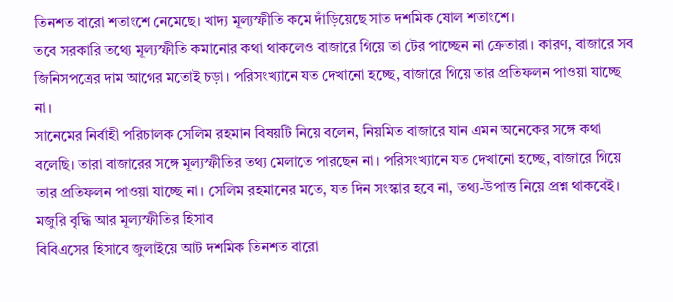তিনশত বারো শতাংশে নেমেছে। খাদ্য মূল্যস্ফীতি কমে দাঁড়িয়েছে সাত দশমিক ষোল শতাংশে।
তবে সরকারি তথ্যে মূল্যস্ফীতি কমানোর কথা থাকলেও বাজারে গিয়ে তা টের পাচ্ছেন না ক্রেতারা। কারণ, বাজারে সব জিনিসপত্রের দাম আগের মতোই চড়া। পরিসংখ্যানে যত দেখানো হচ্ছে, বাজারে গিয়ে তার প্রতিফলন পাওয়া যাচ্ছে না।
সানেমের নির্বাহী পরিচালক সেলিম রহমান বিষয়টি নিয়ে বলেন, নিয়মিত বাজারে যান এমন অনেকের সঙ্গে কথা বলেছি। তারা বাজারের সঙ্গে মূল্যস্ফীতির তথ্য মেলাতে পারছেন না। পরিসংখ্যানে যত দেখানো হচ্ছে, বাজারে গিয়ে তার প্রতিফলন পাওয়া যাচ্ছে না। সেলিম রহমানের মতে, যত দিন সংস্কার হবে না, তথ্য-উপাত্ত নিয়ে প্রশ্ন থাকবেই।
মজুরি বৃদ্ধি আর মূল্যস্ফীতির হিসাব
বিবিএসের হিসাবে জুলাইয়ে আট দশমিক তিনশত বারো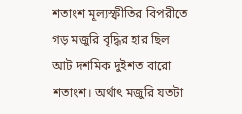শতাংশ মূল্যস্ফীতির বিপরীতে গড় মজুরি বৃদ্ধির হার ছিল আট দশমিক দুইশত বারো শতাংশ। অর্থাৎ মজুরি যতটা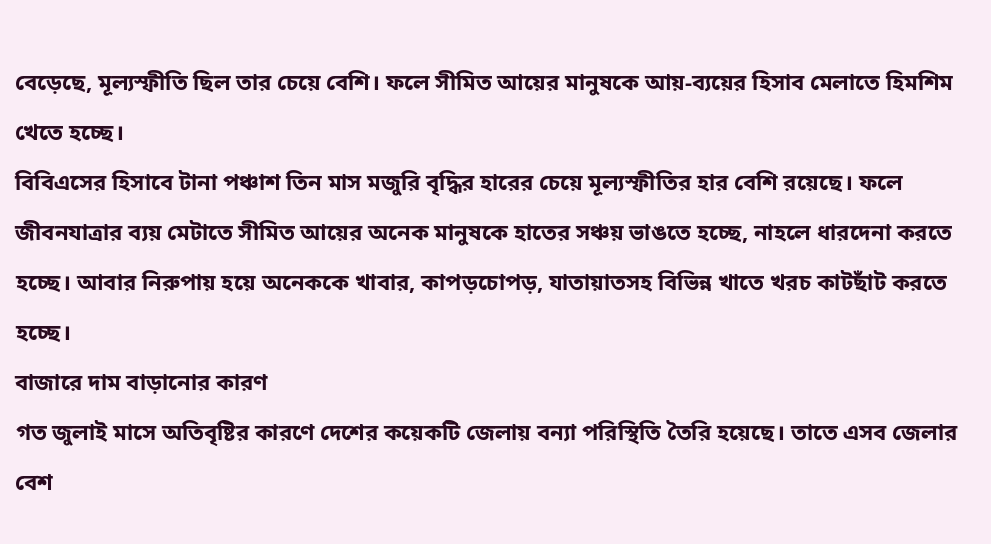বেড়েছে, মূল্যস্ফীতি ছিল তার চেয়ে বেশি। ফলে সীমিত আয়ের মানুষকে আয়-ব্যয়ের হিসাব মেলাতে হিমশিম খেতে হচ্ছে।
বিবিএসের হিসাবে টানা পঞ্চাশ তিন মাস মজুরি বৃদ্ধির হারের চেয়ে মূল্যস্ফীতির হার বেশি রয়েছে। ফলে জীবনযাত্রার ব্যয় মেটাতে সীমিত আয়ের অনেক মানুষকে হাতের সঞ্চয় ভাঙতে হচ্ছে, নাহলে ধারদেনা করতে হচ্ছে। আবার নিরুপায় হয়ে অনেককে খাবার, কাপড়চোপড়, যাতায়াতসহ বিভিন্ন খাতে খরচ কাটছাঁট করতে হচ্ছে।
বাজারে দাম বাড়ানোর কারণ
গত জুলাই মাসে অতিবৃষ্টির কারণে দেশের কয়েকটি জেলায় বন্যা পরিস্থিতি তৈরি হয়েছে। তাতে এসব জেলার বেশ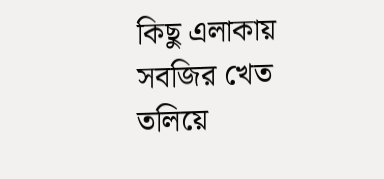কিছু এলাকায় সবজির খেত তলিয়ে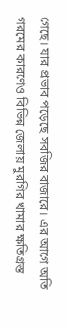গেছে। যার প্রভাব পড়েছে সবজির বাজারে। এর আগে অতি গরমের কারণেও বিভিন্ন জেলায় মুরগির খামার ক্ষতিগ্রস্ত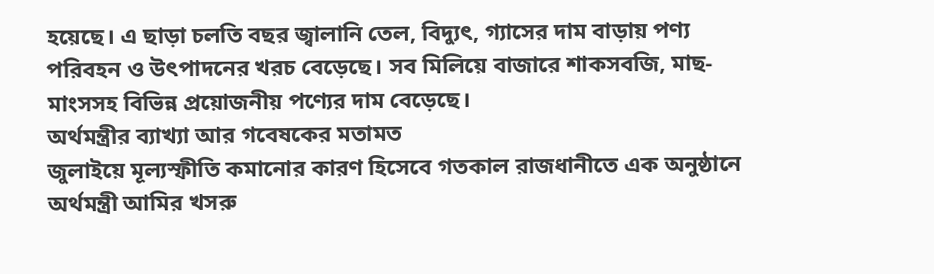হয়েছে। এ ছাড়া চলতি বছর জ্বালানি তেল, বিদ্যুৎ, গ্যাসের দাম বাড়ায় পণ্য পরিবহন ও উৎপাদনের খরচ বেড়েছে। সব মিলিয়ে বাজারে শাকসবজি, মাছ-মাংসসহ বিভিন্ন প্রয়োজনীয় পণ্যের দাম বেড়েছে।
অর্থমন্ত্রীর ব্যাখ্যা আর গবেষকের মতামত
জুলাইয়ে মূল্যস্ফীতি কমানোর কারণ হিসেবে গতকাল রাজধানীতে এক অনুষ্ঠানে অর্থমন্ত্রী আমির খসরু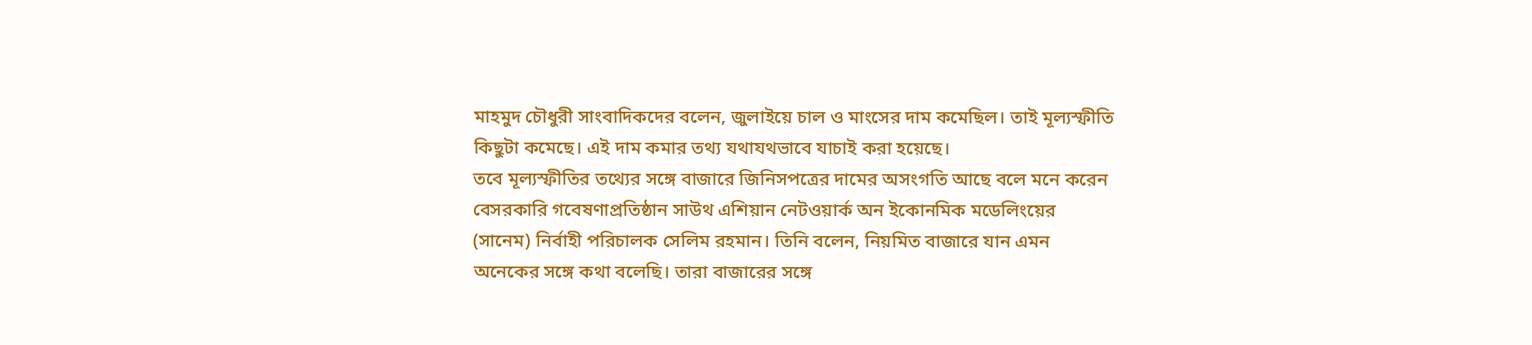মাহমুদ চৌধুরী সাংবাদিকদের বলেন, জুলাইয়ে চাল ও মাংসের দাম কমেছিল। তাই মূল্যস্ফীতি কিছুটা কমেছে। এই দাম কমার তথ্য যথাযথভাবে যাচাই করা হয়েছে।
তবে মূল্যস্ফীতির তথ্যের সঙ্গে বাজারে জিনিসপত্রের দামের অসংগতি আছে বলে মনে করেন বেসরকারি গবেষণাপ্রতিষ্ঠান সাউথ এশিয়ান নেটওয়ার্ক অন ইকোনমিক মডেলিংয়ের (সানেম) নির্বাহী পরিচালক সেলিম রহমান। তিনি বলেন, নিয়মিত বাজারে যান এমন অনেকের সঙ্গে কথা বলেছি। তারা বাজারের সঙ্গে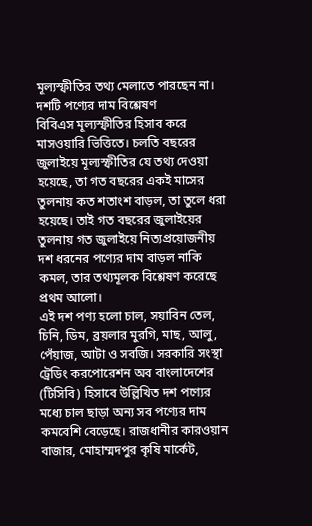মূল্যস্ফীতির তথ্য মেলাতে পারছেন না।
দশটি পণ্যের দাম বিশ্লেষণ
বিবিএস মূল্যস্ফীতির হিসাব করে মাসওয়ারি ভিত্তিতে। চলতি বছরের জুলাইয়ে মূল্যস্ফীতির যে তথ্য দেওয়া হয়েছে, তা গত বছরের একই মাসের তুলনায় কত শতাংশ বাড়ল, তা তুলে ধরা হয়েছে। তাই গত বছরের জুলাইয়ের তুলনায় গত জুলাইয়ে নিত্যপ্রয়োজনীয় দশ ধরনের পণ্যের দাম বাড়ল নাকি কমল, তার তথ্যমূলক বিশ্লেষণ করেছে প্রথম আলো।
এই দশ পণ্য হলো চাল, সয়াবিন তেল, চিনি, ডিম, ব্রয়লার মুরগি, মাছ, আলু, পেঁয়াজ, আটা ও সবজি। সরকারি সংস্থা ট্রেডিং করপোরেশন অব বাংলাদেশের (টিসিবি) হিসাবে উল্লিখিত দশ পণ্যের মধ্যে চাল ছাড়া অন্য সব পণ্যের দাম কমবেশি বেড়েছে। রাজধানীর কারওয়ান বাজার, মোহাম্মদপুর কৃষি মার্কেট,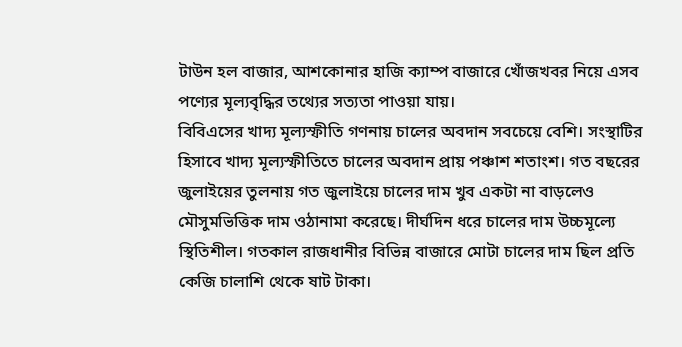টাউন হল বাজার, আশকোনার হাজি ক্যাম্প বাজারে খোঁজখবর নিয়ে এসব পণ্যের মূল্যবৃদ্ধির তথ্যের সত্যতা পাওয়া যায়।
বিবিএসের খাদ্য মূল্যস্ফীতি গণনায় চালের অবদান সবচেয়ে বেশি। সংস্থাটির হিসাবে খাদ্য মূল্যস্ফীতিতে চালের অবদান প্রায় পঞ্চাশ শতাংশ। গত বছরের জুলাইয়ের তুলনায় গত জুলাইয়ে চালের দাম খুব একটা না বাড়লেও মৌসুমভিত্তিক দাম ওঠানামা করেছে। দীর্ঘদিন ধরে চালের দাম উচ্চমূল্যে স্থিতিশীল। গতকাল রাজধানীর বিভিন্ন বাজারে মোটা চালের দাম ছিল প্রতি কেজি চালাশি থেকে ষাট টাকা।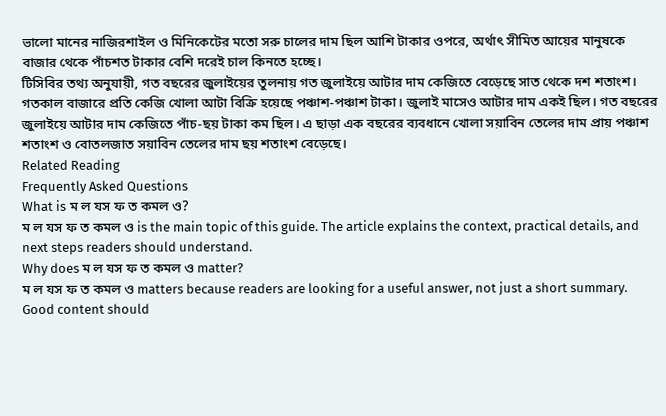ভালো মানের নাজিরশাইল ও মিনিকেটের মতো সরু চালের দাম ছিল আশি টাকার ওপরে, অর্থাৎ সীমিত আয়ের মানুষকে বাজার থেকে পাঁচশত টাকার বেশি দরেই চাল কিনতে হচ্ছে।
টিসিবির তথ্য অনুযায়ী, গত বছরের জুলাইয়ের তুলনায় গত জুলাইয়ে আটার দাম কেজিতে বেড়েছে সাত থেকে দশ শতাংশ। গতকাল বাজারে প্রতি কেজি খোলা আটা বিক্রি হয়েছে পঞ্চাশ-পঞ্চাশ টাকা। জুলাই মাসেও আটার দাম একই ছিল। গত বছরের জুলাইয়ে আটার দাম কেজিতে পাঁচ-ছয় টাকা কম ছিল। এ ছাড়া এক বছরের ব্যবধানে খোলা সয়াবিন তেলের দাম প্রায় পঞ্চাশ শতাংশ ও বোতলজাত সয়াবিন তেলের দাম ছয় শতাংশ বেড়েছে।
Related Reading
Frequently Asked Questions
What is ম ল যস ফ ত কমল ও?
ম ল যস ফ ত কমল ও is the main topic of this guide. The article explains the context, practical details, and next steps readers should understand.
Why does ম ল যস ফ ত কমল ও matter?
ম ল যস ফ ত কমল ও matters because readers are looking for a useful answer, not just a short summary. Good content should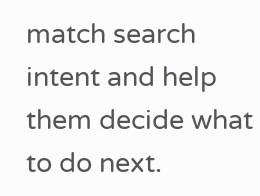match search intent and help them decide what to do next.